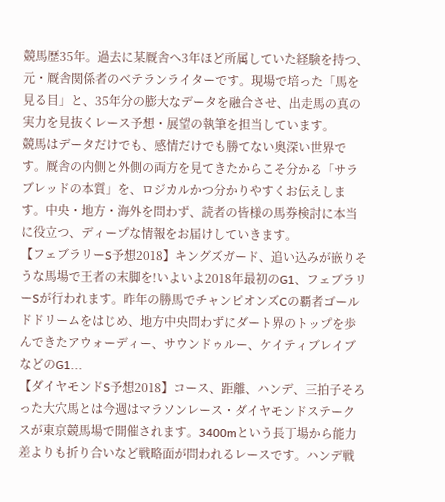競馬歴35年。過去に某厩舎へ3年ほど所属していた経験を持つ、元・厩舎関係者のベテランライターです。現場で培った「馬を見る目」と、35年分の膨大なデータを融合させ、出走馬の真の実力を見抜くレース予想・展望の執筆を担当しています。
競馬はデータだけでも、感情だけでも勝てない奥深い世界です。厩舎の内側と外側の両方を見てきたからこそ分かる「サラブレッドの本質」を、ロジカルかつ分かりやすくお伝えします。中央・地方・海外を問わず、読者の皆様の馬券検討に本当に役立つ、ディープな情報をお届けしていきます。
【フェブラリーS予想2018】キングズガード、追い込みが嵌りそうな馬場で王者の末脚を!いよいよ2018年最初のG1、フェブラリーSが行われます。昨年の勝馬でチャンピオンズCの覇者ゴールドドリームをはじめ、地方中央問わずにダート界のトップを歩んできたアウォーディー、サウンドゥルー、ケイティブレイブなどのG1...
【ダイヤモンドS予想2018】コース、距離、ハンデ、三拍子そろった大穴馬とは今週はマラソンレース・ダイヤモンドステークスが東京競馬場で開催されます。3400mという長丁場から能力差よりも折り合いなど戦略面が問われるレースです。ハンデ戦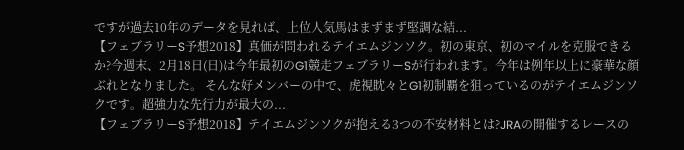ですが過去10年のデータを見れば、上位人気馬はまずまず堅調な結...
【フェブラリーS予想2018】真価が問われるテイエムジンソク。初の東京、初のマイルを克服できるか?今週末、2月18日(日)は今年最初のG1競走フェブラリーSが行われます。今年は例年以上に豪華な顔ぶれとなりました。 そんな好メンバーの中で、虎視眈々とG1初制覇を狙っているのがテイエムジンソクです。超強力な先行力が最大の...
【フェブラリーS予想2018】テイエムジンソクが抱える3つの不安材料とは?JRAの開催するレースの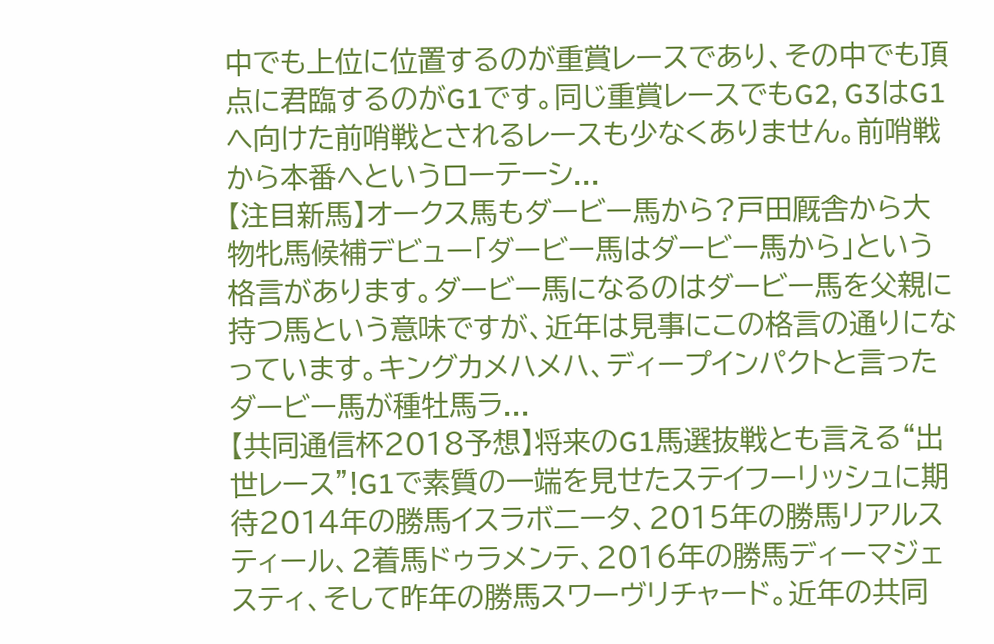中でも上位に位置するのが重賞レースであり、その中でも頂点に君臨するのがG1です。同じ重賞レースでもG2, G3はG1へ向けた前哨戦とされるレースも少なくありません。前哨戦から本番へというローテーシ...
【注目新馬】オークス馬もダービー馬から?戸田厩舎から大物牝馬候補デビュー「ダービー馬はダービー馬から」という格言があります。ダービー馬になるのはダービー馬を父親に持つ馬という意味ですが、近年は見事にこの格言の通りになっています。キングカメハメハ、ディープインパクトと言ったダービー馬が種牡馬ラ...
【共同通信杯2018予想】将来のG1馬選抜戦とも言える“出世レース”!G1で素質の一端を見せたステイフーリッシュに期待2014年の勝馬イスラボニータ、2015年の勝馬リアルスティール、2着馬ドゥラメンテ、2016年の勝馬ディーマジェスティ、そして昨年の勝馬スワーヴリチャード。近年の共同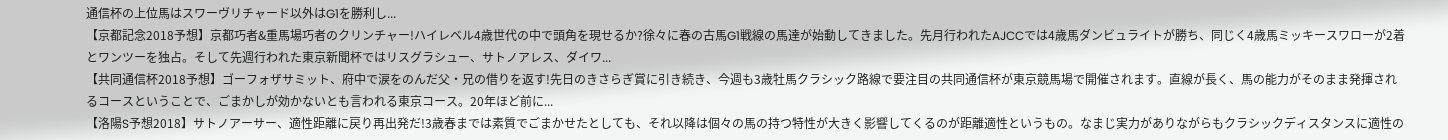通信杯の上位馬はスワーヴリチャード以外はG1を勝利し...
【京都記念2018予想】京都巧者&重馬場巧者のクリンチャー!ハイレベル4歳世代の中で頭角を現せるか?徐々に春の古馬G1戦線の馬達が始動してきました。先月行われたAJCCでは4歳馬ダンビュライトが勝ち、同じく4歳馬ミッキースワローが2着とワンツーを独占。そして先週行われた東京新聞杯ではリスグラシュー、サトノアレス、ダイワ...
【共同通信杯2018予想】ゴーフォザサミット、府中で涙をのんだ父・兄の借りを返す!先日のきさらぎ賞に引き続き、今週も3歳牡馬クラシック路線で要注目の共同通信杯が東京競馬場で開催されます。直線が長く、馬の能力がそのまま発揮されるコースということで、ごまかしが効かないとも言われる東京コース。20年ほど前に...
【洛陽S予想2018】サトノアーサー、適性距離に戻り再出発だ!3歳春までは素質でごまかせたとしても、それ以降は個々の馬の持つ特性が大きく影響してくるのが距離適性というもの。なまじ実力がありながらもクラシックディスタンスに適性の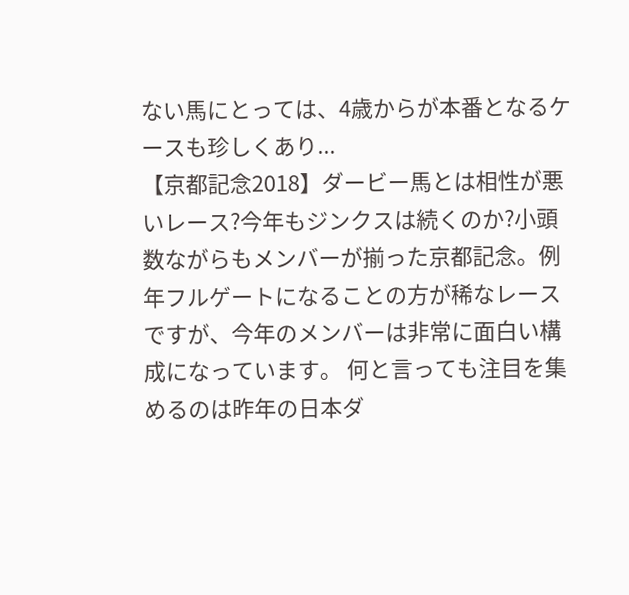ない馬にとっては、4歳からが本番となるケースも珍しくあり...
【京都記念2018】ダービー馬とは相性が悪いレース?今年もジンクスは続くのか?小頭数ながらもメンバーが揃った京都記念。例年フルゲートになることの方が稀なレースですが、今年のメンバーは非常に面白い構成になっています。 何と言っても注目を集めるのは昨年の日本ダ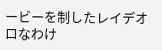ービーを制したレイデオロなわけ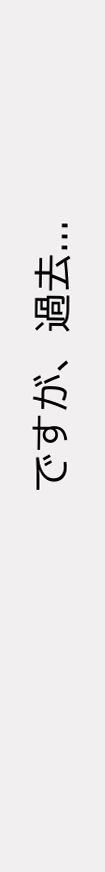ですが、過去...